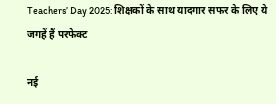Teachers’ Day 2025: शिक्षकों के साथ यादगार सफर के लिए ये जगहें हैं परफेक्ट

नई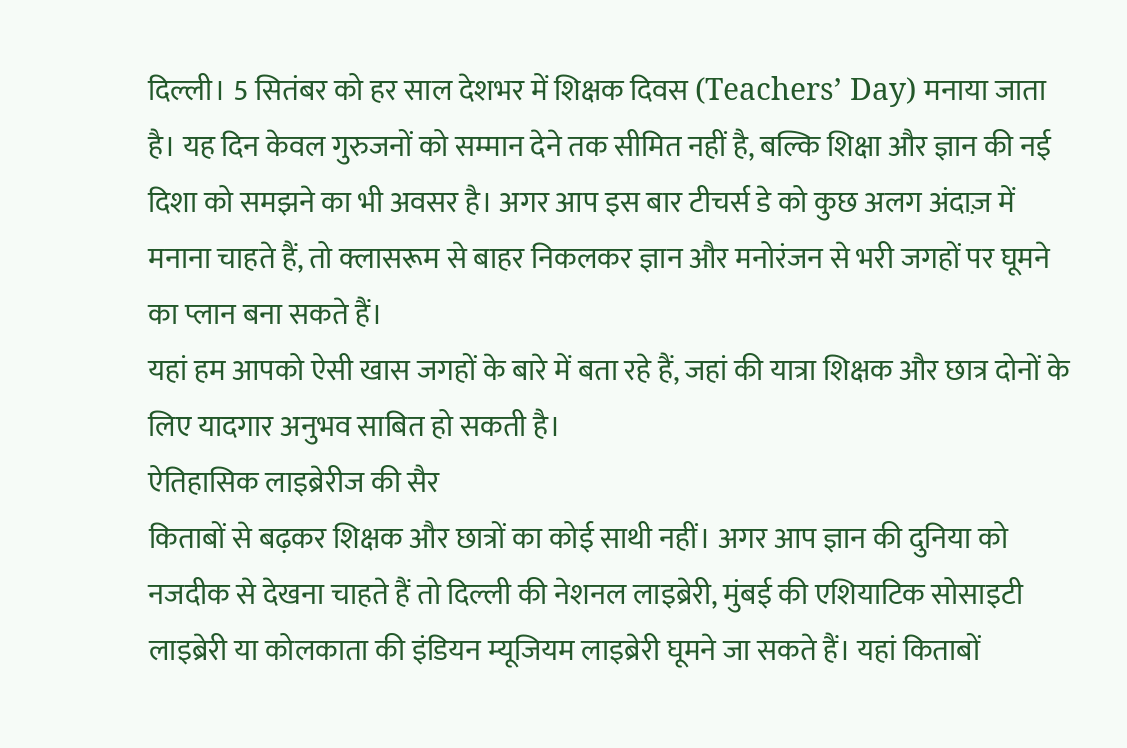दिल्ली। 5 सितंबर को हर साल देशभर में शिक्षक दिवस (Teachers’ Day) मनाया जाता है। यह दिन केवल गुरुजनों को सम्मान देने तक सीमित नहीं है, बल्कि शिक्षा और ज्ञान की नई दिशा को समझने का भी अवसर है। अगर आप इस बार टीचर्स डे को कुछ अलग अंदाज़ में मनाना चाहते हैं, तो क्लासरूम से बाहर निकलकर ज्ञान और मनोरंजन से भरी जगहों पर घूमने का प्लान बना सकते हैं।
यहां हम आपको ऐसी खास जगहों के बारे में बता रहे हैं, जहां की यात्रा शिक्षक और छात्र दोनों के लिए यादगार अनुभव साबित हो सकती है।
ऐतिहासिक लाइब्रेरीज की सैर
किताबों से बढ़कर शिक्षक और छात्रों का कोई साथी नहीं। अगर आप ज्ञान की दुनिया को नजदीक से देखना चाहते हैं तो दिल्ली की नेशनल लाइब्रेरी, मुंबई की एशियाटिक सोसाइटी लाइब्रेरी या कोलकाता की इंडियन म्यूजियम लाइब्रेरी घूमने जा सकते हैं। यहां किताबों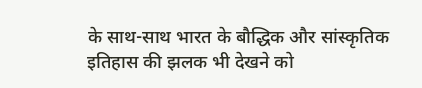के साथ-साथ भारत के बौद्धिक और सांस्कृतिक इतिहास की झलक भी देखने को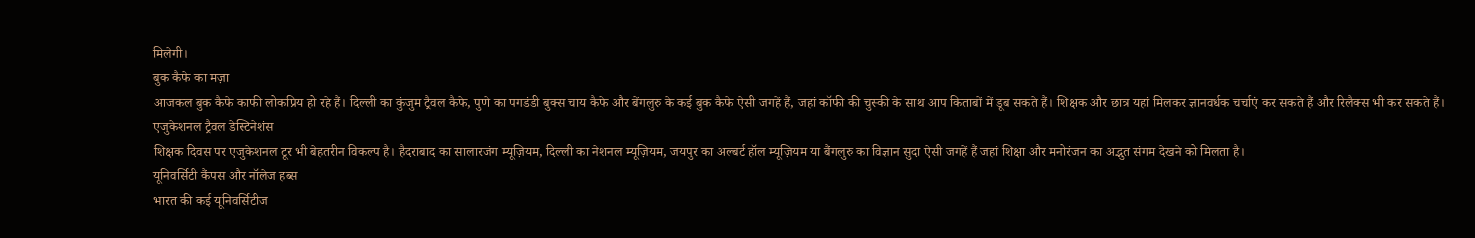मिलेगी।
बुक कैफे का मज़ा
आजकल बुक कैफे काफी लोकप्रिय हो रहे हैं। दिल्ली का कुंजुम ट्रैवल कैफे, पुणे का पगडंडी बुक्स चाय कैफे और बेंगलुरु के कई बुक कैफे ऐसी जगहें हैं, जहां कॉफी की चुस्की के साथ आप किताबों में डूब सकते हैं। शिक्षक और छात्र यहां मिलकर ज्ञानवर्धक चर्चाएं कर सकते हैं और रिलैक्स भी कर सकते हैं।
एजुकेशनल ट्रैवल डेस्टिनेशंस
शिक्षक दिवस पर एजुकेशनल टूर भी बेहतरीन विकल्प है। हैदराबाद का सालारजंग म्यूज़ियम, दिल्ली का नेशनल म्यूज़ियम, जयपुर का अल्बर्ट हॉल म्यूज़ियम या बैंगलुरु का विज्ञान सुदा ऐसी जगहें हैं जहां शिक्षा और मनोरंजन का अद्भुत संगम देखने को मिलता है।
यूनिवर्सिटी कैंपस और नॉलेज हब्स
भारत की कई यूनिवर्सिटीज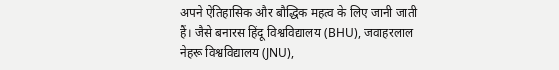अपने ऐतिहासिक और बौद्धिक महत्व के लिए जानी जाती हैं। जैसे बनारस हिंदू विश्वविद्यालय (BHU), जवाहरलाल नेहरू विश्वविद्यालय (JNU),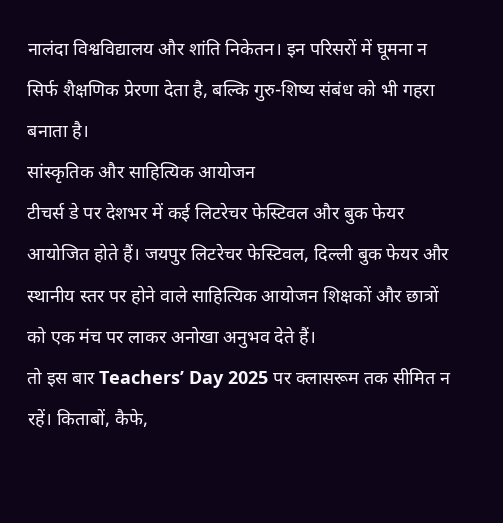नालंदा विश्वविद्यालय और शांति निकेतन। इन परिसरों में घूमना न सिर्फ शैक्षणिक प्रेरणा देता है, बल्कि गुरु-शिष्य संबंध को भी गहरा बनाता है।
सांस्कृतिक और साहित्यिक आयोजन
टीचर्स डे पर देशभर में कई लिटरेचर फेस्टिवल और बुक फेयर आयोजित होते हैं। जयपुर लिटरेचर फेस्टिवल, दिल्ली बुक फेयर और स्थानीय स्तर पर होने वाले साहित्यिक आयोजन शिक्षकों और छात्रों को एक मंच पर लाकर अनोखा अनुभव देते हैं।
तो इस बार Teachers’ Day 2025 पर क्लासरूम तक सीमित न रहें। किताबों, कैफे,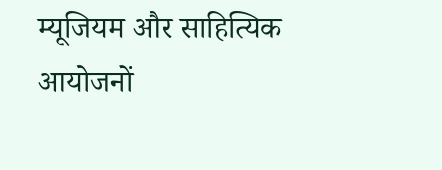म्यूजियम और साहित्यिक आयोजनों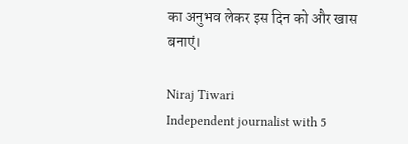का अनुभव लेकर इस दिन को और खास बनाएं।

Niraj Tiwari
Independent journalist with 5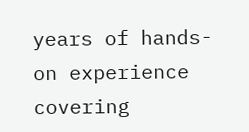years of hands-on experience covering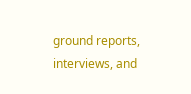ground reports, interviews, and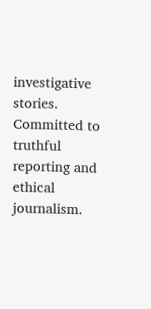investigative stories. Committed to truthful reporting and ethical journalism.